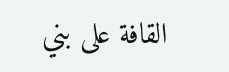القافة على بني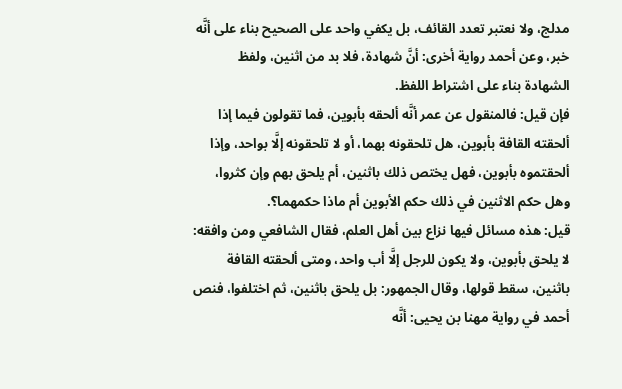مدلج، ولا نعتبر تعدد القائف، بل يكفي واحد على الصحيح بناء على أنَّه خبر، وعن أحمد رواية أخرى: أنَّ شهادة، فلا بد من اثنين، ولفظ الشهادة بناء على اشتراط اللفظ.
فإن قيل: فالمنقول عن عمر أنَّه ألحقه بأبوين، فما تقولون فيما إذا ألحقته القافة بأبوين، هل تلحقونه بهما، أو لا تلحقونه إلَّا بواحد، وإذا ألحقتموه بأبوين، فهل يختص ذلك باثنين، أم يلحق بهم وإن كثروا، وهل حكم الاثنين في ذلك حكم الأبوين أم ماذا حكمهما؟.
قيل: هذه مسائل فيها نزاع بين أهل العلم، فقال الشافعي ومن وافقه: لا يلحق بأبوين، ولا يكون للرجل إلَّا أب واحد، ومتى ألحقته القافة باثنين، سقط قولها، وقال الجمهور: بل يلحق باثنين، ثم اختلفوا، فنص أحمد في رواية مهنا بن يحيى: أنَّه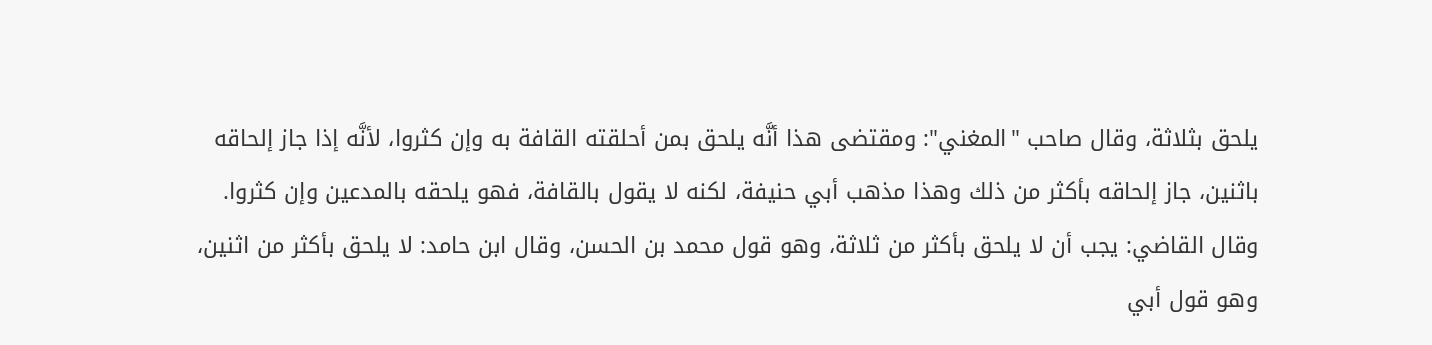يلحق بثلاثة، وقال صاحب "المغني": ومقتضى هذا أنَّه يلحق بمن أحلقته القافة به وإن كثروا، لأنَّه إذا جاز إلحاقه باثنين، جاز إلحاقه بأكثر من ذلك وهذا مذهب أبي حنيفة، لكنه لا يقول بالقافة، فهو يلحقه بالمدعين وإن كثروا.
وقال القاضي: يجب أن لا يلحق بأكثر من ثلاثة، وهو قول محمد بن الحسن، وقال ابن حامد: لا يلحق بأكثر من اثنين، وهو قول أبي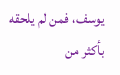يوسف، فمن لم يلحقه بأكثر من